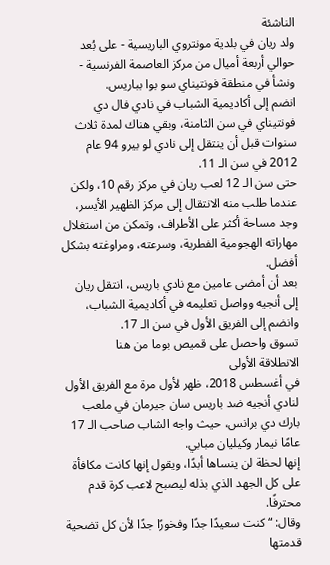الناشئة
ولد ريان في بلدية مونتروي الباريسية - على بُعد حوالي أربعة أميال من مركز العاصمة الفرنسية - ونشأ في منطقة فونتيناي سو بوا بباريس.
انضم إلى أكاديمية الشباب في نادي فال دي فونتيناي في سن الثامنة، وبقي هناك لمدة ثلاث سنوات قبل أن ينتقل إلى نادي لو بيرو 94 عام 2012 في سن الـ 11.
حتى سن الـ 12 لعب ريان في مركز رقم 10، ولكن عندما طلب منه الانتقال إلى مركز الظهير الأيسر، وجد مساحة أكثر على الأطراف، وتمكن من استغلال مهاراته الهجومية الفطرية، وسرعته، ومراوغته بشكل أفضل.
بعد أن أمضى عامين مع نادي باريس، انتقل ريان إلى أنجيه وواصل تعليمه في أكاديمية الشباب، وانضم إلى الفريق الأول في سن الـ 17.
تسوق واحصل على قميص بوما من هنا
الانطلاقة الأولى
في أغسطس 2018، ظهر لأول مرة مع الفريق الأول لنادي أنجيه ضد باريس سان جيرمان في ملعب بارك دي برانس، حيث واجه الشاب صاحب الـ 17 عامًا نيمار وكيليان مبابي.
إنها لحظة لن ينساها أبدًا، ويقول إنها كانت مكافأة على كل الجهد الذي بذله ليصبح لاعب كرة قدم محترفًا.
وقال: “كنت سعيدًا جدًا وفخورًا جدًا لأن كل تضحية قدمتها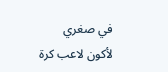في صغري لأكون لاعب كرة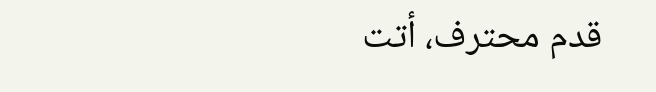قدم محترف، أتت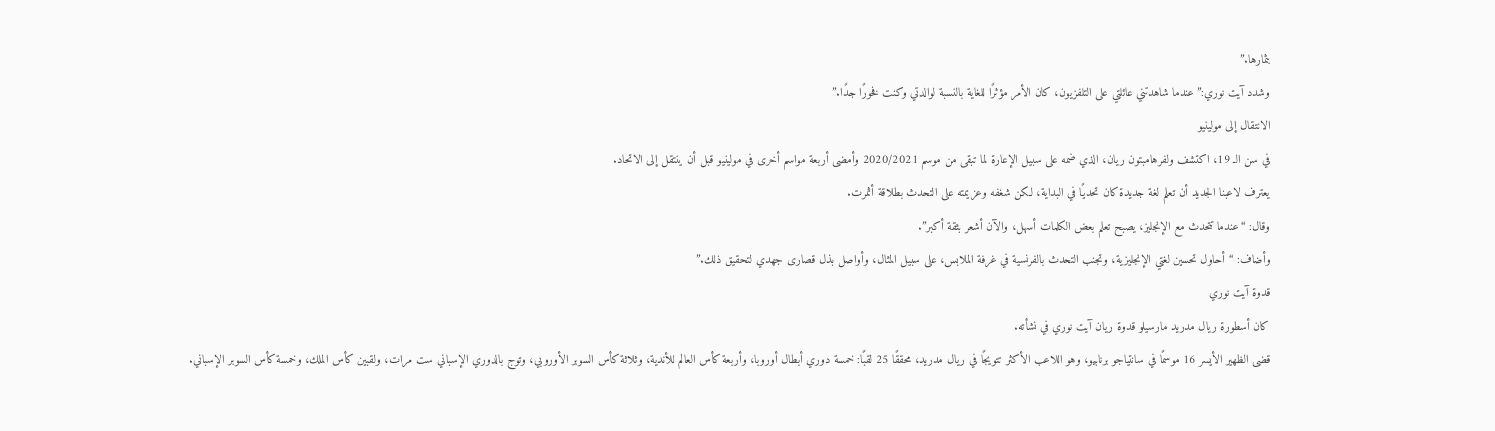بثمارها.”
وشدد آيت نوري:”عندما شاهدتني عائلتي على التلفزيون، كان الأمر مؤثرًا للغاية بالنسبة لوالدتي وكنت فخورًا جدًا.”
الانتقال إلى مولينيو
في سن الـ 19، اكتشف ولفرهامبتون ريان، الذي ضمه على سبيل الإعارة لما تبقى من موسم 2020/2021 وأمضى أربعة مواسم أخرى في مولينيو قبل أن ينتقل إلى الاتحاد.
يعترف لاعبنا الجديد أن تعلم لغة جديدة كان تحديًا في البداية، لكن شغفه وعزيمته على التحدث بطلاقة أثمرت.
وقال: “عندما تتحدث مع الإنجليز، يصبح تعلم بعض الكلمات أسهل، والآن أشعر بثقة أكبر”.
وأضاف: “أحاول تحسين لغتي الإنجليزية، وتجنب التحدث بالفرنسية في غرفة الملابس، على سبيل المثال، وأواصل بذل قصارى جهدي لتحقيق ذلك.”
قدوة آيت نوري
كان أسطورة ريال مدريد مارسيلو قدوة ريان آيت نوري في نشأته.
قضى الظهير الأيسر 16 موسمًا في سانتياجو برنابيو، وهو اللاعب الأكثر تتويجًا في ريال مدريد، محققًا 25 لقبًا: خمسة دوري أبطال أوروبا، وأربعة كأس العالم للأندية، وثلاثة كأس السوبر الأوروبي، وتوج بالدوري الإسباني ست مرات، ولقبين كأس الملك، وخمسة كأس السوبر الإسباني.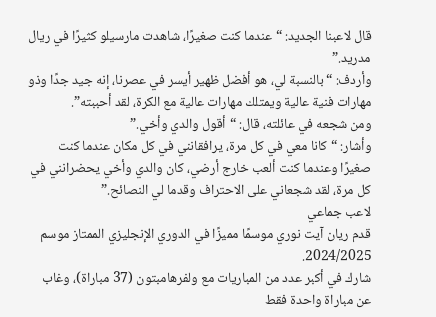قال لاعبنا الجديد: “عندما كنت صغيرًا، شاهدت مارسيلو كثيرًا في ريال مدريد.”
وأردف: “بالنسبة لي، هو أفضل ظهير أيسر في عصرنا، إنه جيد جدًا وذو مهارات فنية عالية ويمتلك مهارات عالية مع الكرة، لقد أحببته”.
ومن شجعه في عائلته، قال: “أقول والدي وأخي.”
وأشار: “كانا معي في كل مرة، يرافقانني في كل مكان عندما كنت صغيرًا وعندما كنت ألعب خارج أرضي، كان والدي وأخي يحضرانني في كل مرة، لقد شجعاني على الاحتراف وقدما لي النصائح.”
لاعب جماعي
قدم ريان آيت نوري موسمًا مميزًا في الدوري الإنجليزي الممتاز موسم 2024/2025.
شارك في أكبر عدد من المباريات مع ولفرهامبتون (37 مباراة)، وغاب عن مباراة واحدة فقط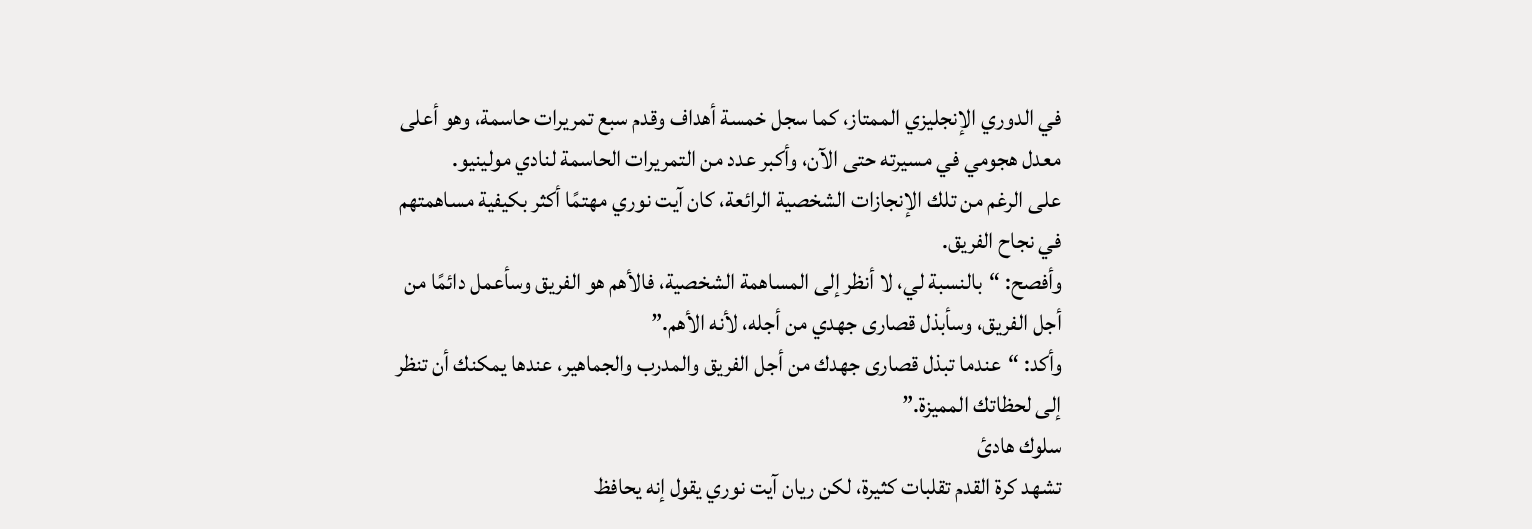في الدوري الإنجليزي الممتاز، كما سجل خمسة أهداف وقدم سبع تمريرات حاسمة، وهو أعلى معدل هجومي في مسيرته حتى الآن، وأكبر عدد من التمريرات الحاسمة لنادي مولينيو.
على الرغم من تلك الإنجازات الشخصية الرائعة، كان آيت نوري مهتمًا أكثر بكيفية مساهمتهم في نجاح الفريق.
وأفصح: “بالنسبة لي، لا أنظر إلى المساهمة الشخصية، فالأهم هو الفريق وسأعمل دائمًا من أجل الفريق، وسأبذل قصارى جهدي من أجله، لأنه الأهم.”
وأكد: “عندما تبذل قصارى جهدك من أجل الفريق والمدرب والجماهير، عندها يمكنك أن تنظر إلى لحظاتك المميزة.”
سلوك هادئ
تشهد كرة القدم تقلبات كثيرة، لكن ريان آيت نوري يقول إنه يحافظ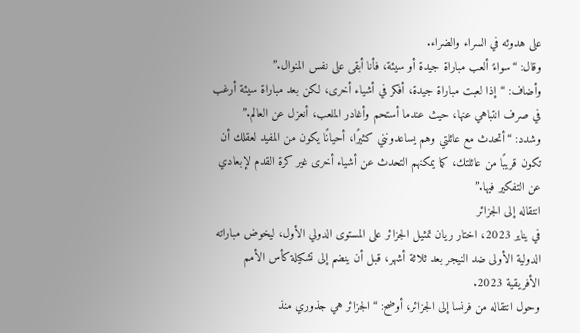على هدوئه في السراء والضراء.
وقال: “سواءً ألعب مباراة جيدة أو سيئة، فأنا أبقى على نفس المنوال.”
وأضاف: “إذا لعبت مباراة جيدة، أفكر في أشياء أخرى، لكن بعد مباراة سيئة أرغب في صرف انتباهي عنها، حيث عندما أستحم وأغادر الملعب، أنعزل عن العالم.”
وشدد: “أتحدث مع عائلتي وهم يساعدونني كثيرًا، أحيانًا يكون من المفيد لعقلك أن تكون قريبًا من عائلتك، كما يمكنهم التحدث عن أشياء أخرى غير كرة القدم لإبعادي عن التفكير فيها.”
انتقاله إلى الجزائر
في يناير 2023، اختار ريان تمثيل الجزائر على المستوى الدولي الأول، ليخوض مباراته الدولية الأولى ضد النيجر بعد ثلاثة أشهر، قبل أن ينضم إلى تشكيلة كأس الأمم الأفريقية 2023.
وحول انتقاله من فرنسا إلى الجزائر، أوضح: “الجزائر هي جذوري منذ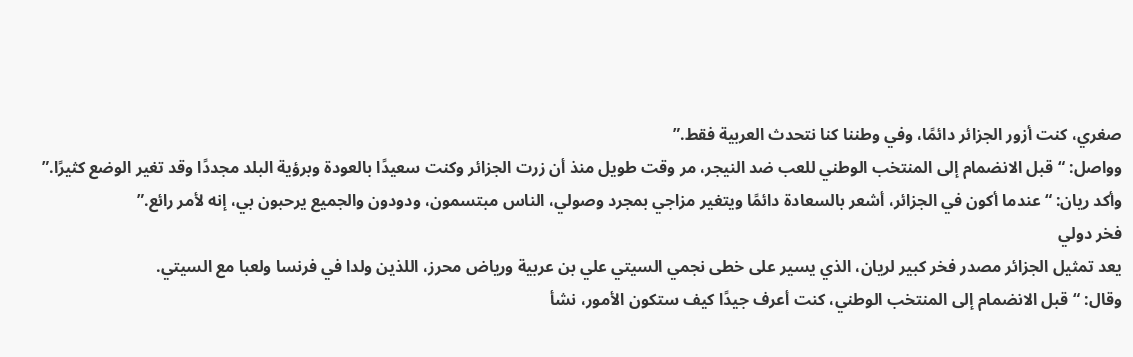صغري، كنت أزور الجزائر دائمًا، وفي وطننا كنا نتحدث العربية فقط.”
وواصل: “قبل الانضمام إلى المنتخب الوطني للعب ضد النيجر، مر وقت طويل منذ أن زرت الجزائر وكنت سعيدًا بالعودة وبرؤية البلد مجددًا وقد تغير الوضع كثيرًا.”
وأكد ريان: “عندما أكون في الجزائر، أشعر بالسعادة دائمًا ويتغير مزاجي بمجرد وصولي، الناس مبتسمون، ودودون والجميع يرحبون بي، إنه لأمر رائع.”
فخر دولي
يعد تمثيل الجزائر مصدر فخر كبير لريان، الذي يسير على خطى نجمي السيتي علي بن عربية ورياض محرز، اللذين ولدا في فرنسا ولعبا مع السيتي.
وقال: “قبل الانضمام إلى المنتخب الوطني، كنت أعرف جيدًا كيف ستكون الأمور، نشأ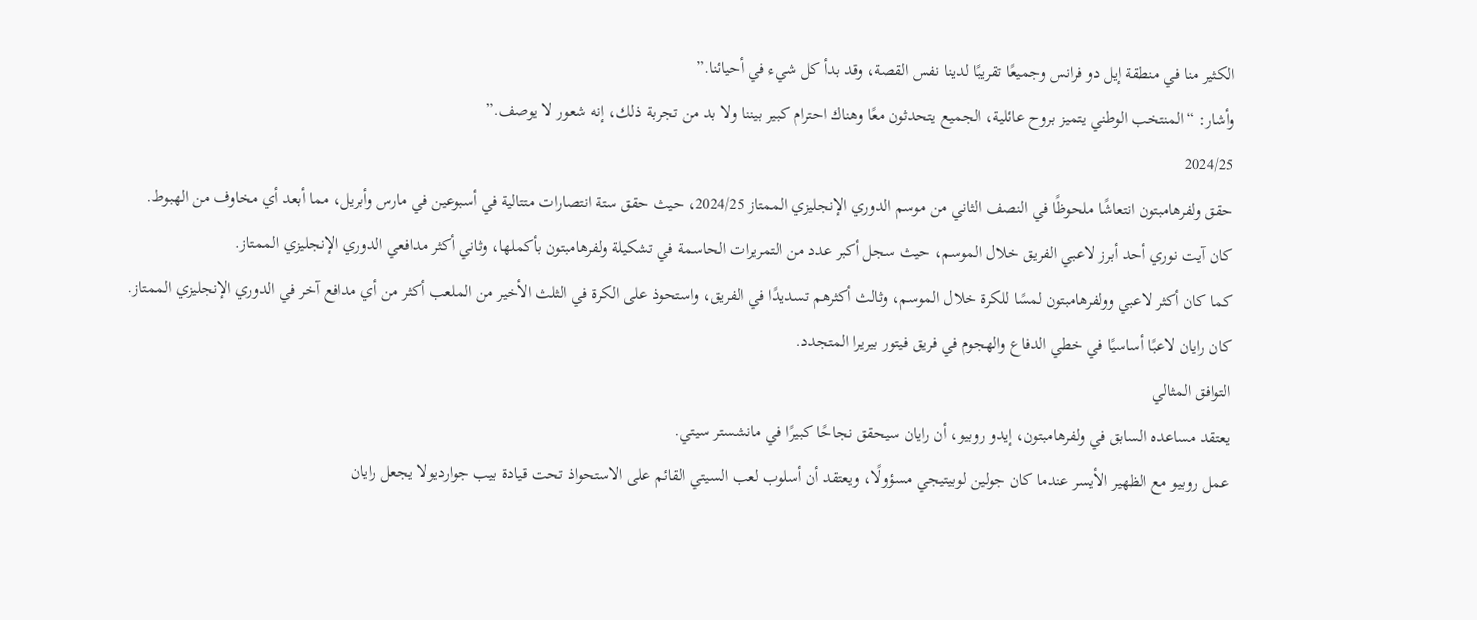الكثير منا في منطقة إيل دو فرانس وجميعًا تقريبًا لدينا نفس القصة، وقد بدأ كل شيء في أحيائنا.”
وأشار: “المنتخب الوطني يتميز بروح عائلية، الجميع يتحدثون معًا وهناك احترام كبير بيننا ولا بد من تجربة ذلك، إنه شعور لا يوصف.”
2024/25
حقق ولفرهامبتون انتعاشًا ملحوظًا في النصف الثاني من موسم الدوري الإنجليزي الممتاز 2024/25، حيث حقق ستة انتصارات متتالية في أسبوعين في مارس وأبريل، مما أبعد أي مخاوف من الهبوط.
كان آيت نوري أحد أبرز لاعبي الفريق خلال الموسم، حيث سجل أكبر عدد من التمريرات الحاسمة في تشكيلة ولفرهامبتون بأكملها، وثاني أكثر مدافعي الدوري الإنجليزي الممتاز.
كما كان أكثر لاعبي وولفرهامبتون لمسًا للكرة خلال الموسم، وثالث أكثرهم تسديدًا في الفريق، واستحوذ على الكرة في الثلث الأخير من الملعب أكثر من أي مدافع آخر في الدوري الإنجليزي الممتاز.
كان رايان لاعبًا أساسيًا في خطي الدفاع والهجوم في فريق فيتور بيريرا المتجدد.
التوافق المثالي
يعتقد مساعده السابق في ولفرهامبتون، إيدو روبيو، أن رايان سيحقق نجاحًا كبيرًا في مانشستر سيتي.
عمل روبيو مع الظهير الأيسر عندما كان جولين لوبيتيجي مسؤولًا، ويعتقد أن أسلوب لعب السيتي القائم على الاستحواذ تحت قيادة بيب جوارديولا يجعل رايان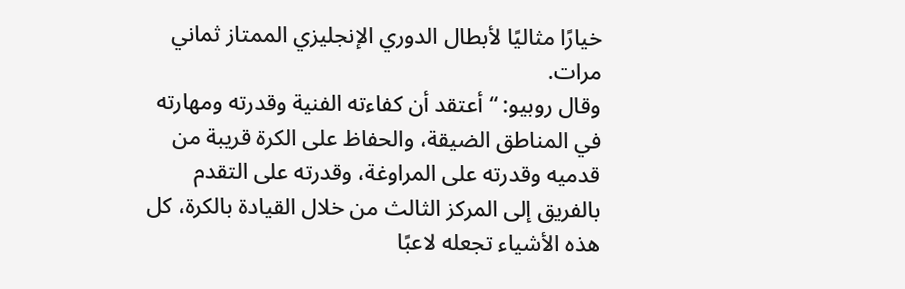خيارًا مثاليًا لأبطال الدوري الإنجليزي الممتاز ثماني مرات.
وقال روبيو: “أعتقد أن كفاءته الفنية وقدرته ومهارته في المناطق الضيقة، والحفاظ على الكرة قريبة من قدميه وقدرته على المراوغة، وقدرته على التقدم بالفريق إلى المركز الثالث من خلال القيادة بالكرة، كل هذه الأشياء تجعله لاعبًا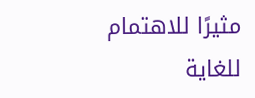مثيرًا للاهتمام للغاية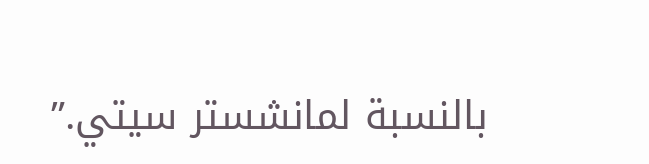بالنسبة لمانشستر سيتي.”